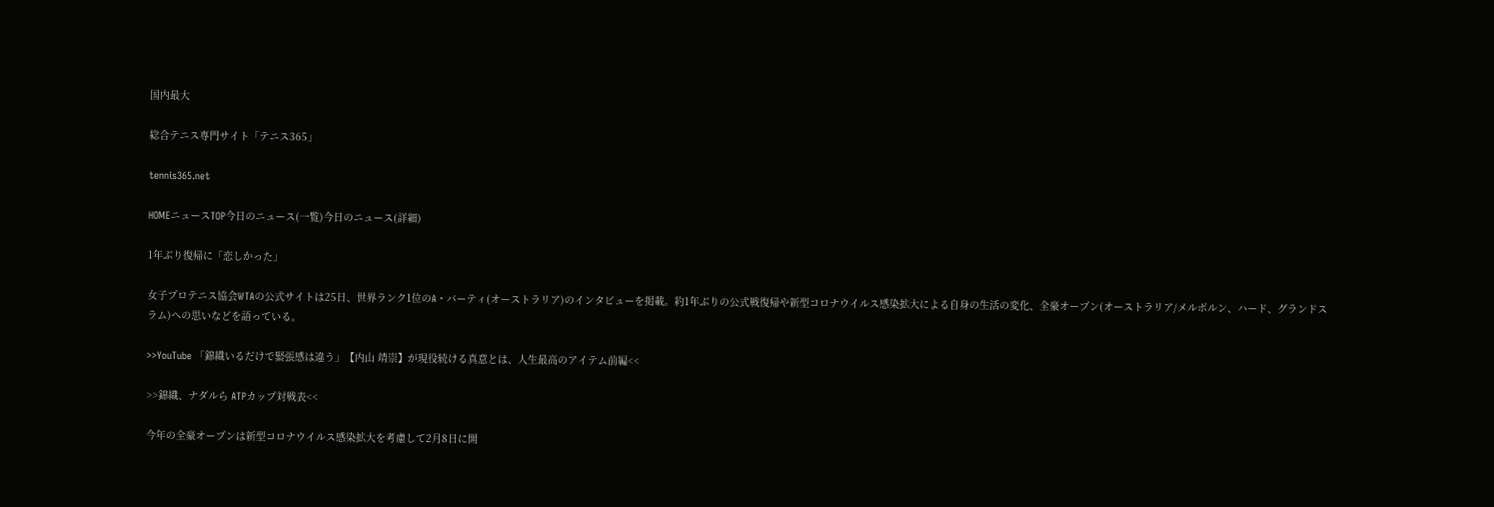国内最大

総合テニス専門サイト「テニス365」

tennis365.net

HOMEニュースTOP今日のニュース(一覧)今日のニュース(詳細)

1年ぶり復帰に「恋しかった」

女子プロテニス協会WTAの公式サイトは25日、世界ランク1位のA・バーティ(オーストラリア)のインタビューを掲載。約1年ぶりの公式戦復帰や新型コロナウイルス感染拡大による自身の生活の変化、全豪オープン(オーストラリア/メルボルン、ハード、グランドスラム)への思いなどを語っている。

>>YouTube 「錦織いるだけで緊張感は違う」【内山 靖崇】が現役続ける真意とは、人生最高のアイテム前編<<

>>錦織、ナダルら ATPカップ対戦表<<

今年の全豪オープンは新型コロナウイルス感染拡大を考慮して2月8日に開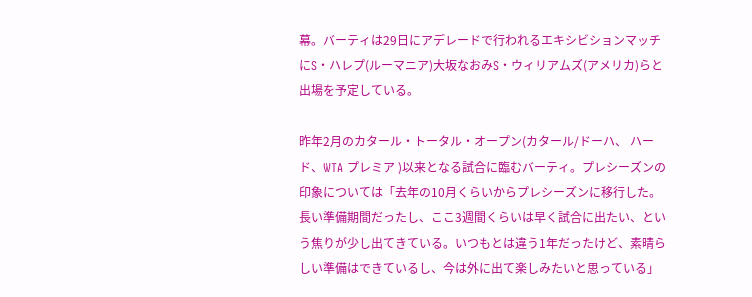幕。バーティは29日にアデレードで行われるエキシビションマッチにS・ハレプ(ルーマニア)大坂なおみS・ウィリアムズ(アメリカ)らと出場を予定している。

昨年2月のカタール・トータル・オープン(カタール/ドーハ、 ハード、WTA プレミア )以来となる試合に臨むバーティ。プレシーズンの印象については「去年の10月くらいからプレシーズンに移行した。長い準備期間だったし、ここ3週間くらいは早く試合に出たい、という焦りが少し出てきている。いつもとは違う1年だったけど、素晴らしい準備はできているし、今は外に出て楽しみたいと思っている」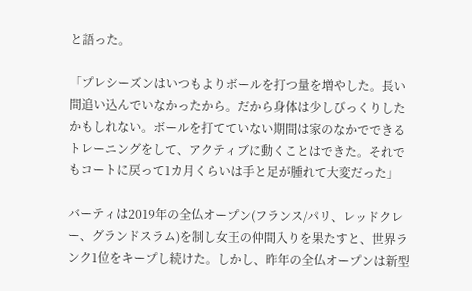と語った。

「プレシーズンはいつもよりボールを打つ量を増やした。長い間追い込んでいなかったから。だから身体は少しびっくりしたかもしれない。ボールを打てていない期間は家のなかでできるトレーニングをして、アクティブに動くことはできた。それでもコートに戻って1カ月くらいは手と足が腫れて大変だった」

バーティは2019年の全仏オープン(フランス/パリ、レッドクレー、グランドスラム)を制し女王の仲間入りを果たすと、世界ランク1位をキープし続けた。しかし、昨年の全仏オープンは新型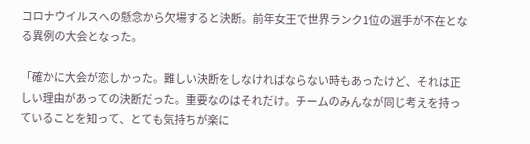コロナウイルスへの懸念から欠場すると決断。前年女王で世界ランク1位の選手が不在となる異例の大会となった。

「確かに大会が恋しかった。難しい決断をしなければならない時もあったけど、それは正しい理由があっての決断だった。重要なのはそれだけ。チームのみんなが同じ考えを持っていることを知って、とても気持ちが楽に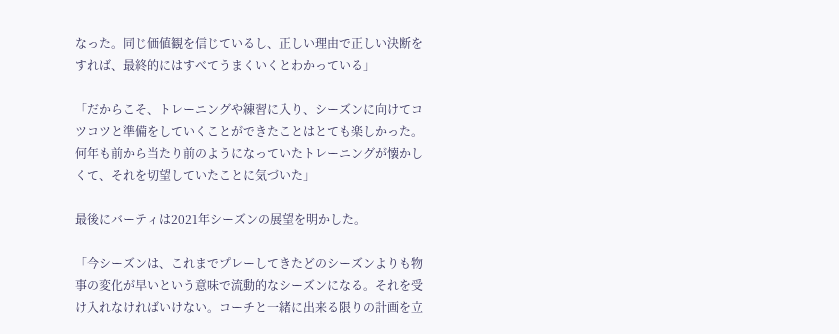なった。同じ価値観を信じているし、正しい理由で正しい決断をすれば、最終的にはすべてうまくいくとわかっている」

「だからこそ、トレーニングや練習に入り、シーズンに向けてコツコツと準備をしていくことができたことはとても楽しかった。何年も前から当たり前のようになっていたトレーニングが懐かしくて、それを切望していたことに気づいた」

最後にバーティは2021年シーズンの展望を明かした。

「今シーズンは、これまでプレーしてきたどのシーズンよりも物事の変化が早いという意味で流動的なシーズンになる。それを受け入れなければいけない。コーチと一緒に出来る限りの計画を立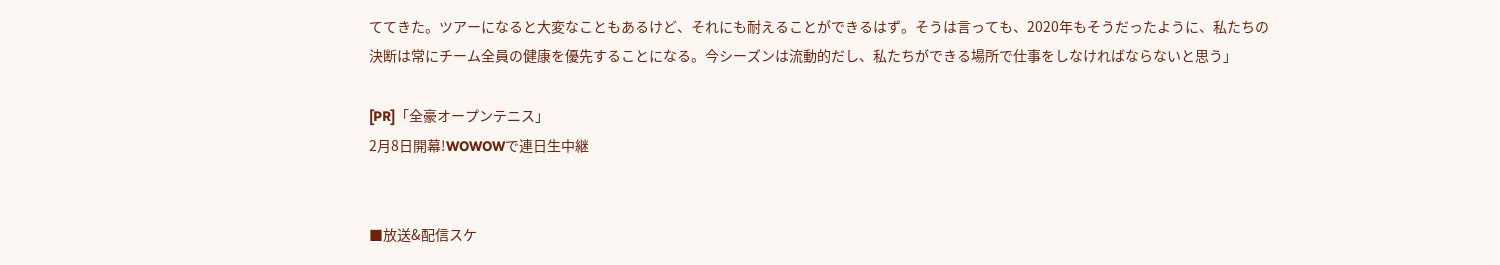ててきた。ツアーになると大変なこともあるけど、それにも耐えることができるはず。そうは言っても、2020年もそうだったように、私たちの決断は常にチーム全員の健康を優先することになる。今シーズンは流動的だし、私たちができる場所で仕事をしなければならないと思う」

[PR]「全豪オープンテニス」
2月8日開幕!WOWOWで連日生中継


■放送&配信スケ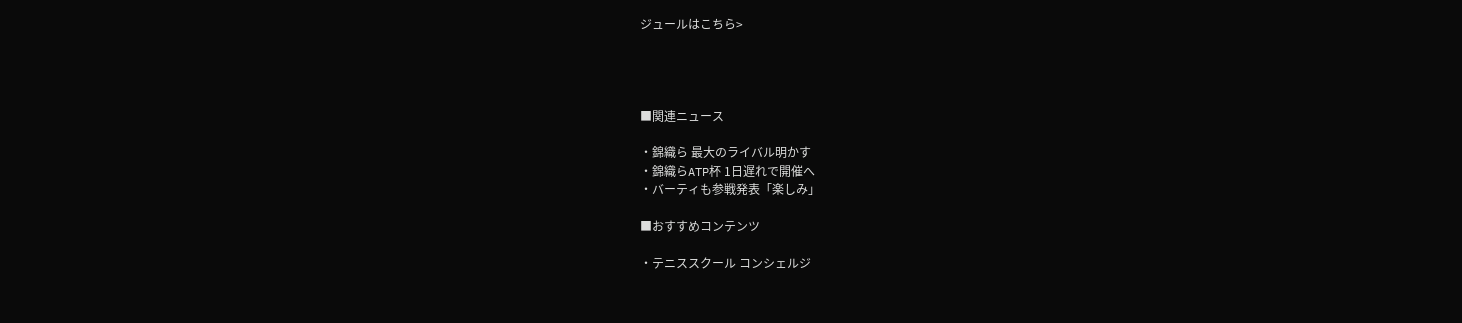ジュールはこちら>




■関連ニュース

・錦織ら 最大のライバル明かす
・錦織らATP杯 1日遅れで開催へ
・バーティも参戦発表「楽しみ」

■おすすめコンテンツ

・テニススクール コンシェルジ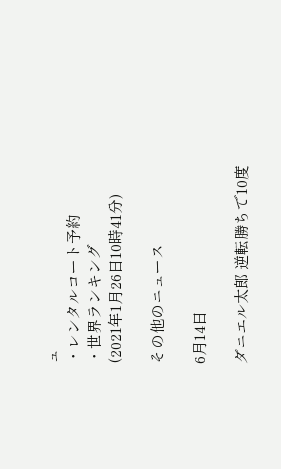ュ
・レンタルコート予約
・世界ランキング
(2021年1月26日10時41分)

その他のニュース

6月14日

ダニエル太郎 逆転勝ちで10度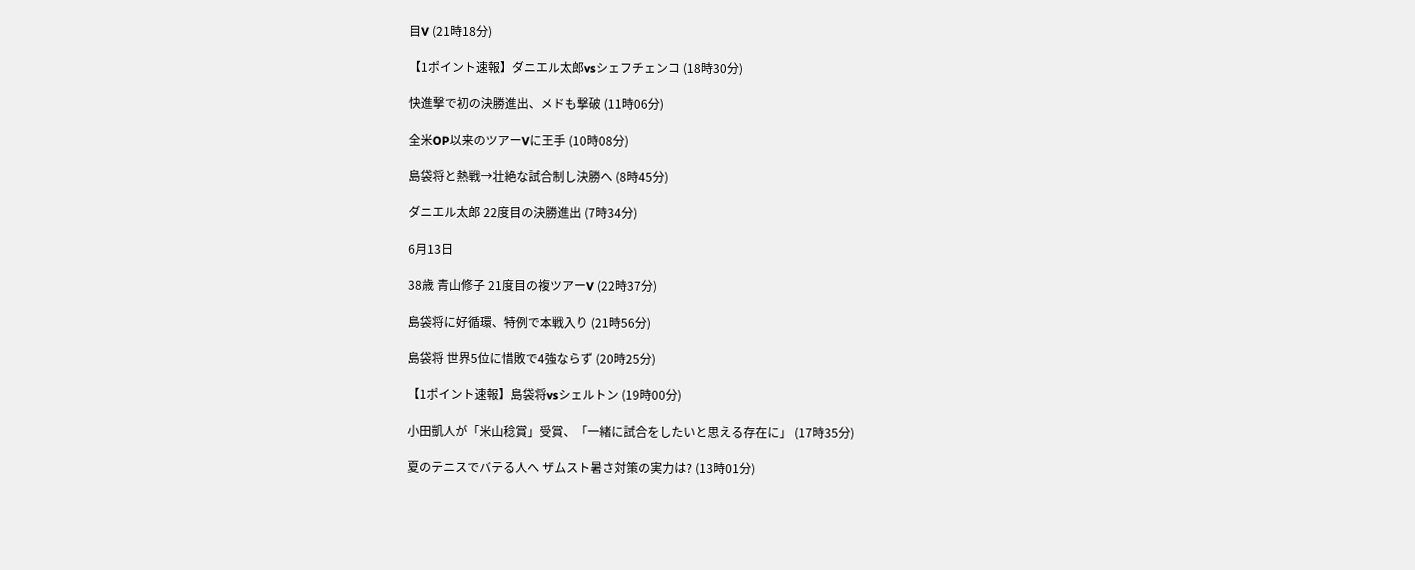目V (21時18分)

【1ポイント速報】ダニエル太郎vsシェフチェンコ (18時30分)

快進撃で初の決勝進出、メドも撃破 (11時06分)

全米OP以来のツアーVに王手 (10時08分)

島袋将と熱戦→壮絶な試合制し決勝へ (8時45分)

ダニエル太郎 22度目の決勝進出 (7時34分)

6月13日

38歳 青山修子 21度目の複ツアーV (22時37分)

島袋将に好循環、特例で本戦入り (21時56分)

島袋将 世界5位に惜敗で4強ならず (20時25分)

【1ポイント速報】島袋将vsシェルトン (19時00分)

小田凱人が「米山稔賞」受賞、「一緒に試合をしたいと思える存在に」 (17時35分)

夏のテニスでバテる人へ ザムスト暑さ対策の実力は? (13時01分)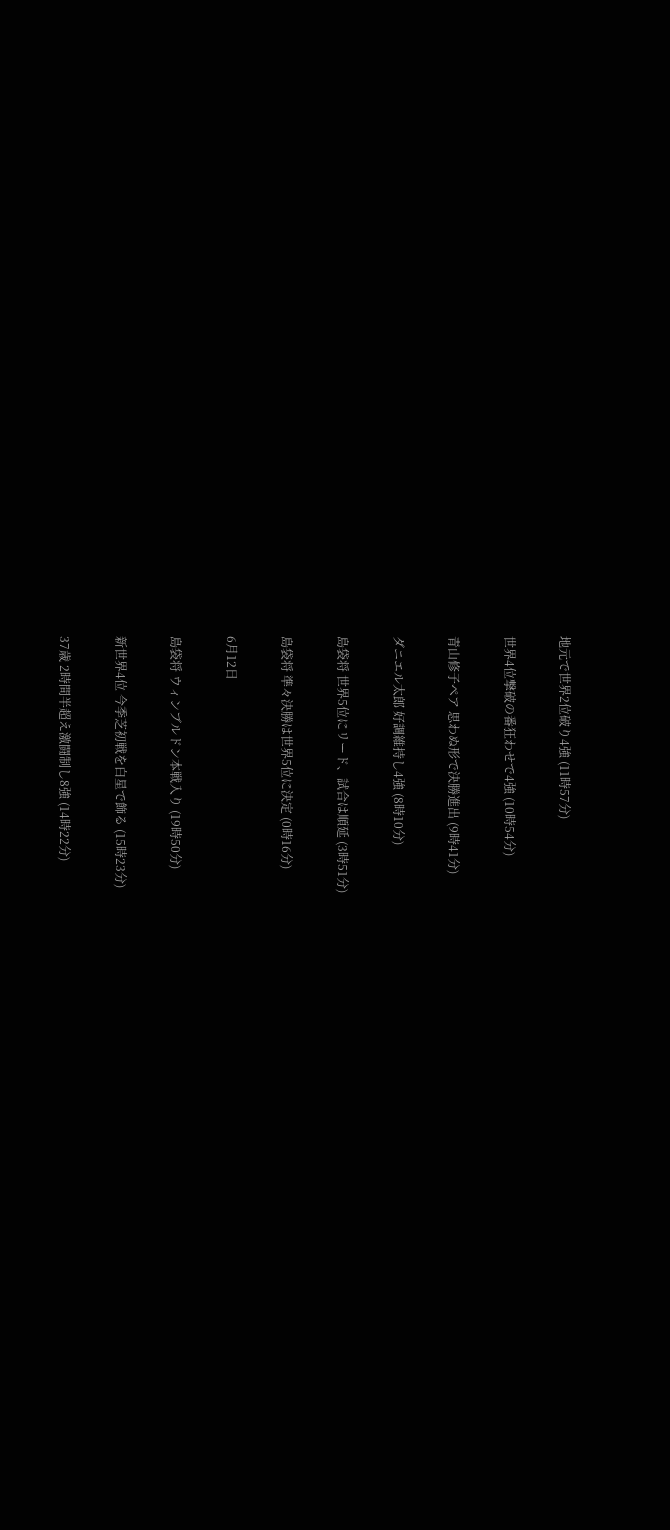地元で世界2位破り4強 (11時57分)

世界4位撃破の番狂わせで4強 (10時54分)

青山修子ペア 思わぬ形で決勝進出 (9時41分)

ダニエル太郎 好調維持し4強 (8時10分)

島袋将 世界5位にリード、試合は順延 (3時51分)

島袋将 準々決勝は世界5位に決定 (0時16分)

6月12日

島袋将 ウィンブルドン本戦入り (19時50分)

新世界4位 今季芝初戦を白星で飾る (15時23分)

37歳 2時間半超え激闘制し8強 (14時22分)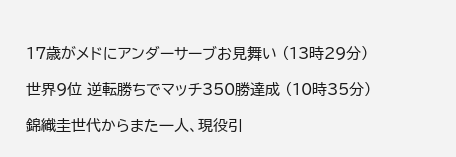17歳がメドにアンダーサーブお見舞い (13時29分)

世界9位 逆転勝ちでマッチ350勝達成 (10時35分)

錦織圭世代からまた一人、現役引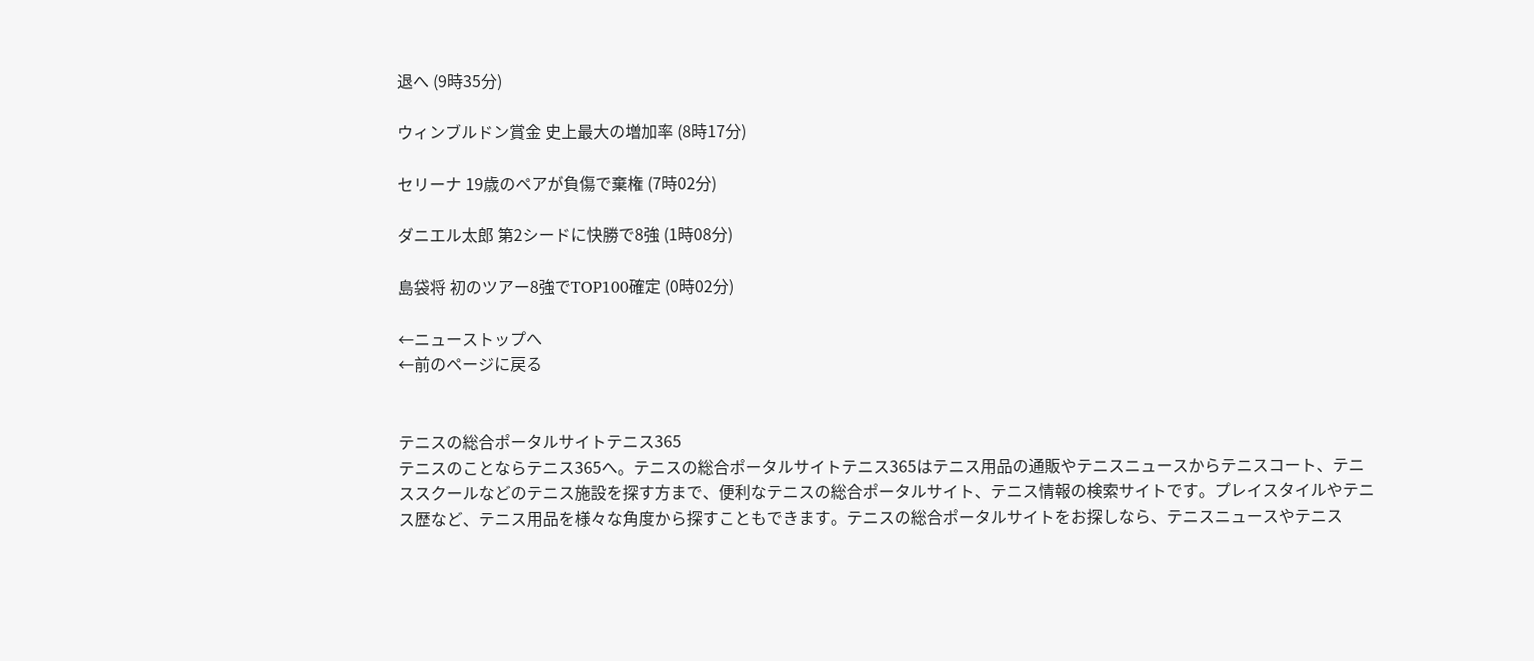退へ (9時35分)

ウィンブルドン賞金 史上最大の増加率 (8時17分)

セリーナ 19歳のペアが負傷で棄権 (7時02分)

ダニエル太郎 第2シードに快勝で8強 (1時08分)

島袋将 初のツアー8強でTOP100確定 (0時02分)

←ニューストップへ
←前のページに戻る


テニスの総合ポータルサイトテニス365
テニスのことならテニス365へ。テニスの総合ポータルサイトテニス365はテニス用品の通販やテニスニュースからテニスコート、テニススクールなどのテニス施設を探す方まで、便利なテニスの総合ポータルサイト、テニス情報の検索サイトです。プレイスタイルやテニス歴など、テニス用品を様々な角度から探すこともできます。テニスの総合ポータルサイトをお探しなら、テニスニュースやテニス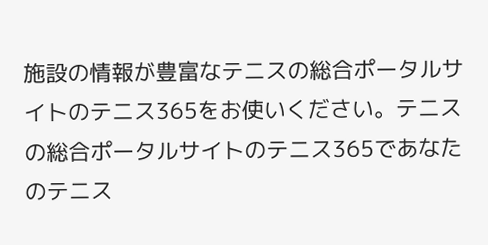施設の情報が豊富なテニスの総合ポータルサイトのテニス365をお使いください。テニスの総合ポータルサイトのテニス365であなたのテニス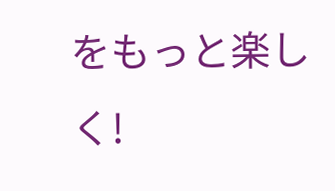をもっと楽しく!